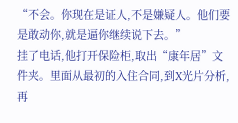“不会。你现在是证人,不是嫌疑人。他们要是敢动你,就是逼你继续说下去。”
挂了电话,他打开保险柜,取出“康年居”文件夹。里面从最初的入住合同,到X光片分析,再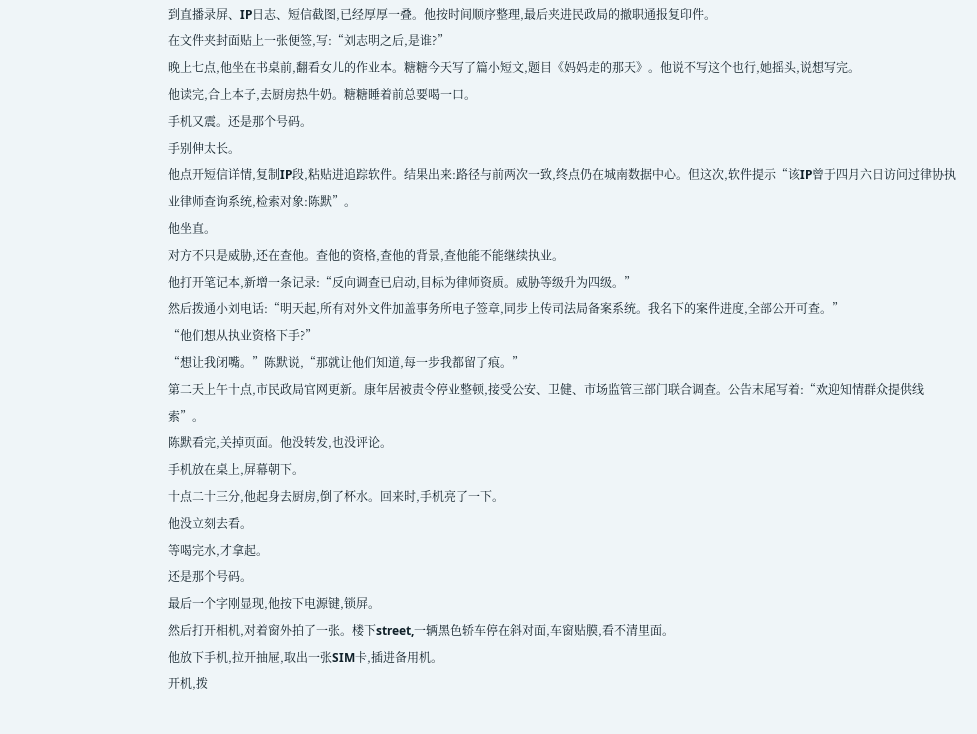到直播录屏、IP日志、短信截图,已经厚厚一叠。他按时间顺序整理,最后夹进民政局的撤职通报复印件。
在文件夹封面贴上一张便签,写:“刘志明之后,是谁?”
晚上七点,他坐在书桌前,翻看女儿的作业本。糖糖今天写了篇小短文,题目《妈妈走的那天》。他说不写这个也行,她摇头,说想写完。
他读完,合上本子,去厨房热牛奶。糖糖睡着前总要喝一口。
手机又震。还是那个号码。
手别伸太长。
他点开短信详情,复制IP段,粘贴进追踪软件。结果出来:路径与前两次一致,终点仍在城南数据中心。但这次,软件提示“该IP曾于四月六日访问过律协执业律师查询系统,检索对象:陈默”。
他坐直。
对方不只是威胁,还在查他。查他的资格,查他的背景,查他能不能继续执业。
他打开笔记本,新增一条记录:“反向调查已启动,目标为律师资质。威胁等级升为四级。”
然后拨通小刘电话:“明天起,所有对外文件加盖事务所电子签章,同步上传司法局备案系统。我名下的案件进度,全部公开可查。”
“他们想从执业资格下手?”
“想让我闭嘴。”陈默说,“那就让他们知道,每一步我都留了痕。”
第二天上午十点,市民政局官网更新。康年居被责令停业整顿,接受公安、卫健、市场监管三部门联合调查。公告末尾写着:“欢迎知情群众提供线索”。
陈默看完,关掉页面。他没转发,也没评论。
手机放在桌上,屏幕朝下。
十点二十三分,他起身去厨房,倒了杯水。回来时,手机亮了一下。
他没立刻去看。
等喝完水,才拿起。
还是那个号码。
最后一个字刚显现,他按下电源键,锁屏。
然后打开相机,对着窗外拍了一张。楼下street,一辆黑色轿车停在斜对面,车窗贴膜,看不清里面。
他放下手机,拉开抽屉,取出一张SIM卡,插进备用机。
开机,拨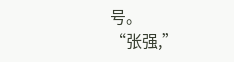号。
“张强,”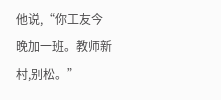他说,“你工友今晚加一班。教师新村,别松。”